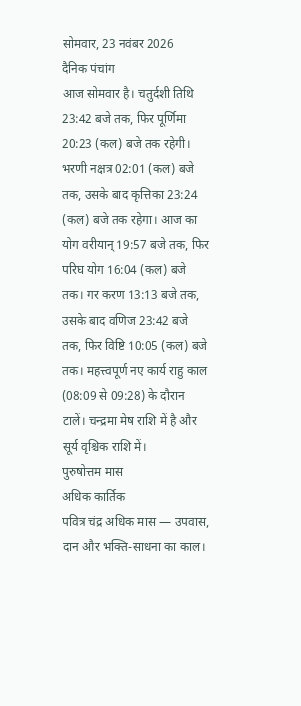सोमवार, 23 नवंबर 2026
दैनिक पंचांग
आज सोमवार है। चतुर्दशी तिथि 23:42 बजे तक, फिर पूर्णिमा 20:23 (कल) बजे तक रहेगी। भरणी नक्षत्र 02:01 (कल) बजे तक, उसके बाद कृत्तिका 23:24 (कल) बजे तक रहेगा। आज का योग वरीयान् 19:57 बजे तक, फिर परिघ योग 16:04 (कल) बजे तक। गर करण 13:13 बजे तक, उसके बाद वणिज 23:42 बजे तक, फिर विष्टि 10:05 (कल) बजे तक। महत्त्वपूर्ण नए कार्य राहु काल (08:09 से 09:28) के दौरान टालें। चन्द्रमा मेष राशि में है और सूर्य वृश्चिक राशि में।
पुरुषोत्तम मास
अधिक कार्तिक
पवित्र चंद्र अधिक मास — उपवास, दान और भक्ति-साधना का काल।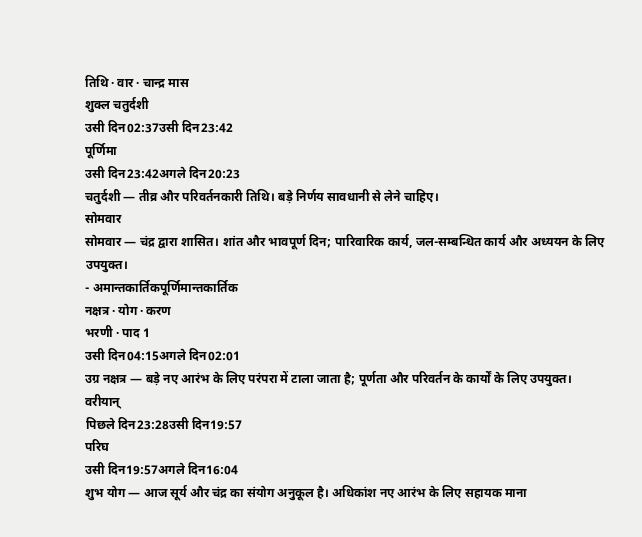तिथि · वार · चान्द्र मास
शुक्ल चतुर्दशी
उसी दिन02:37उसी दिन23:42
पूर्णिमा
उसी दिन23:42अगले दिन20:23
चतुर्दशी — तीव्र और परिवर्तनकारी तिथि। बड़े निर्णय सावधानी से लेने चाहिए।
सोमवार
सोमवार — चंद्र द्वारा शासित। शांत और भावपूर्ण दिन; पारिवारिक कार्य, जल-सम्बन्धित कार्य और अध्ययन के लिए उपयुक्त।
- अमान्तकार्तिकपूर्णिमान्तकार्तिक
नक्षत्र · योग · करण
भरणी · पाद 1
उसी दिन04:15अगले दिन02:01
उग्र नक्षत्र — बड़े नए आरंभ के लिए परंपरा में टाला जाता है; पूर्णता और परिवर्तन के कार्यों के लिए उपयुक्त।
वरीयान्
पिछले दिन23:28उसी दिन19:57
परिघ
उसी दिन19:57अगले दिन16:04
शुभ योग — आज सूर्य और चंद्र का संयोग अनुकूल है। अधिकांश नए आरंभ के लिए सहायक माना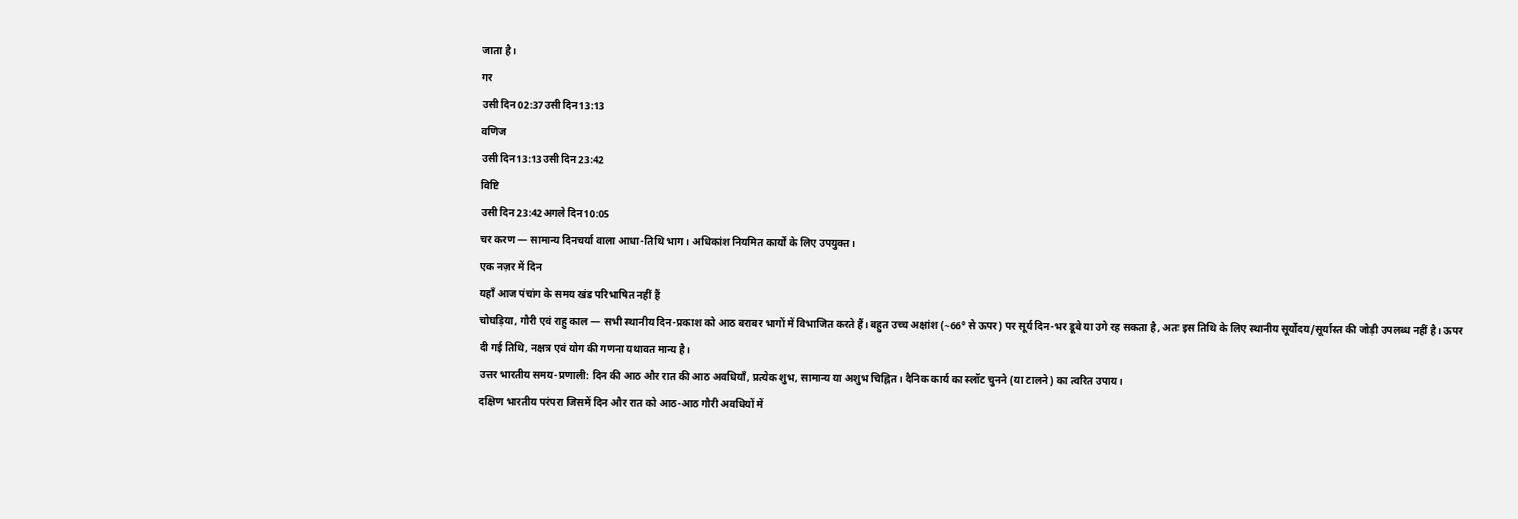जाता है।
गर
उसी दिन02:37उसी दिन13:13
वणिज
उसी दिन13:13उसी दिन23:42
विष्टि
उसी दिन23:42अगले दिन10:05
चर करण — सामान्य दिनचर्या वाला आधा-तिथि भाग। अधिकांश नियमित कार्यों के लिए उपयुक्त।
एक नज़र में दिन
यहाँ आज पंचांग के समय खंड परिभाषित नहीं हैं
चोघड़िया, गौरी एवं राहु काल — सभी स्थानीय दिन-प्रकाश को आठ बराबर भागों में विभाजित करते हैं। बहुत उच्च अक्षांश (~66° से ऊपर) पर सूर्य दिन-भर डूबे या उगे रह सकता है, अतः इस तिथि के लिए स्थानीय सूर्योदय/सूर्यास्त की जोड़ी उपलब्ध नहीं है। ऊपर दी गई तिथि, नक्षत्र एवं योग की गणना यथावत मान्य है।
उत्तर भारतीय समय-प्रणाली: दिन की आठ और रात की आठ अवधियाँ, प्रत्येक शुभ, सामान्य या अशुभ चिह्नित। दैनिक कार्य का स्लॉट चुनने (या टालने) का त्वरित उपाय।
दक्षिण भारतीय परंपरा जिसमें दिन और रात को आठ-आठ गौरी अवधियों में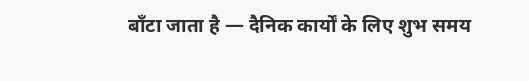बाँटा जाता है — दैनिक कार्यों के लिए शुभ समय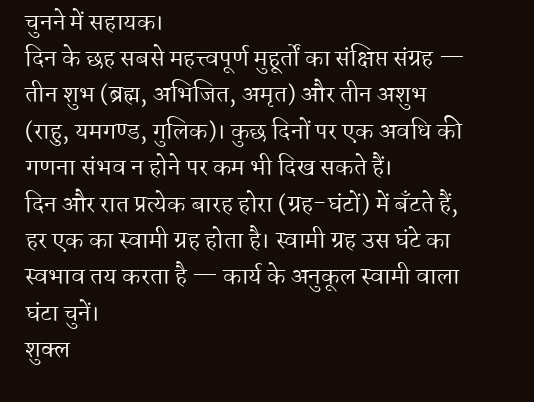चुनने में सहायक।
दिन के छह सबसे महत्त्वपूर्ण मुहूर्तों का संक्षिप्त संग्रह — तीन शुभ (ब्रह्म, अभिजित, अमृत) और तीन अशुभ (राहु, यमगण्ड, गुलिक)। कुछ दिनों पर एक अवधि की गणना संभव न होने पर कम भी दिख सकते हैं।
दिन और रात प्रत्येक बारह होरा (ग्रह-घंटों) में बँटते हैं, हर एक का स्वामी ग्रह होता है। स्वामी ग्रह उस घंटे का स्वभाव तय करता है — कार्य के अनुकूल स्वामी वाला घंटा चुनें।
शुक्ल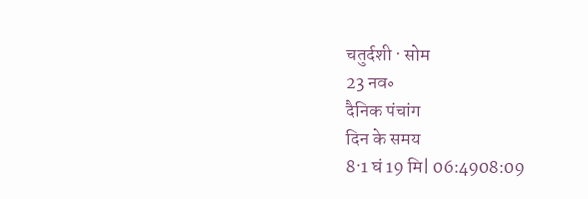चतुर्दशी · सोम
23 नव॰
दैनिक पंचांग
दिन के समय
8·1 घं 19 मि| 06:4908:09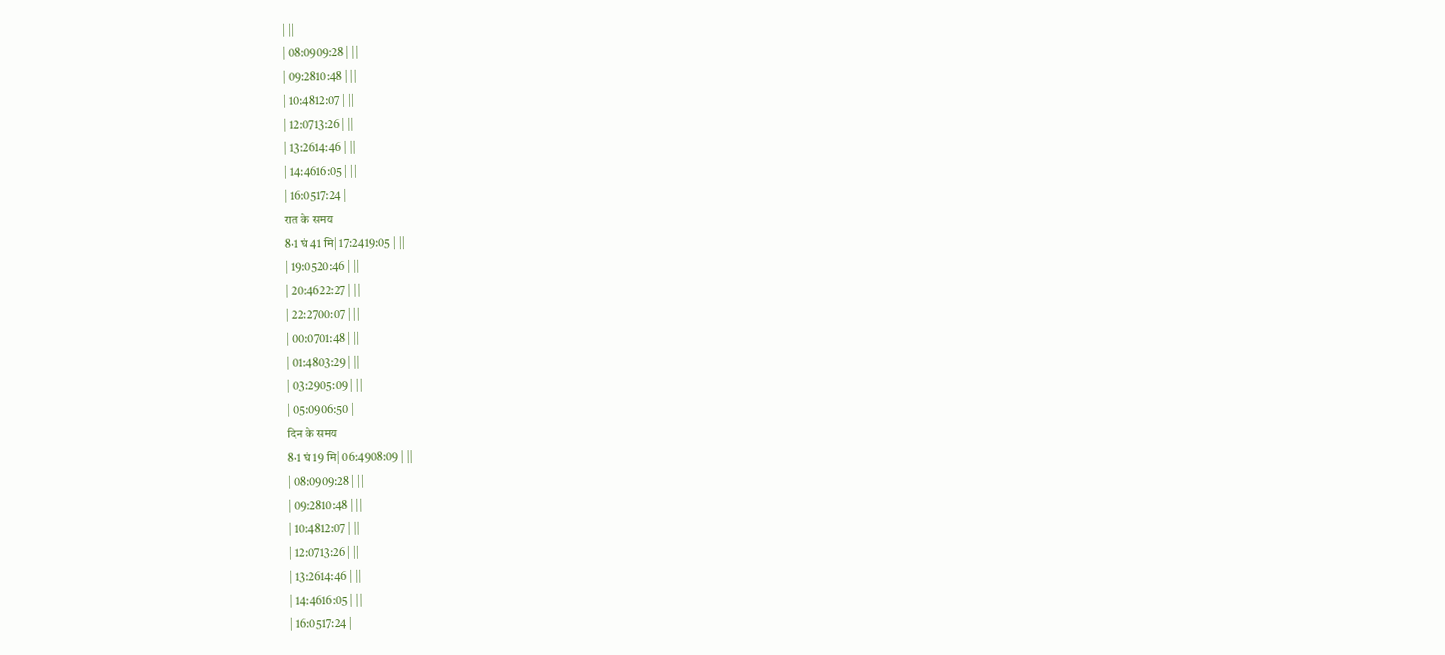| ||
| 08:0909:28 | ||
| 09:2810:48 | ||
| 10:4812:07 | ||
| 12:0713:26 | ||
| 13:2614:46 | ||
| 14:4616:05 | ||
| 16:0517:24 |
रात के समय
8·1 घं 41 मि| 17:2419:05 | ||
| 19:0520:46 | ||
| 20:4622:27 | ||
| 22:2700:07 | ||
| 00:0701:48 | ||
| 01:4803:29 | ||
| 03:2905:09 | ||
| 05:0906:50 |
दिन के समय
8·1 घं 19 मि| 06:4908:09 | ||
| 08:0909:28 | ||
| 09:2810:48 | ||
| 10:4812:07 | ||
| 12:0713:26 | ||
| 13:2614:46 | ||
| 14:4616:05 | ||
| 16:0517:24 |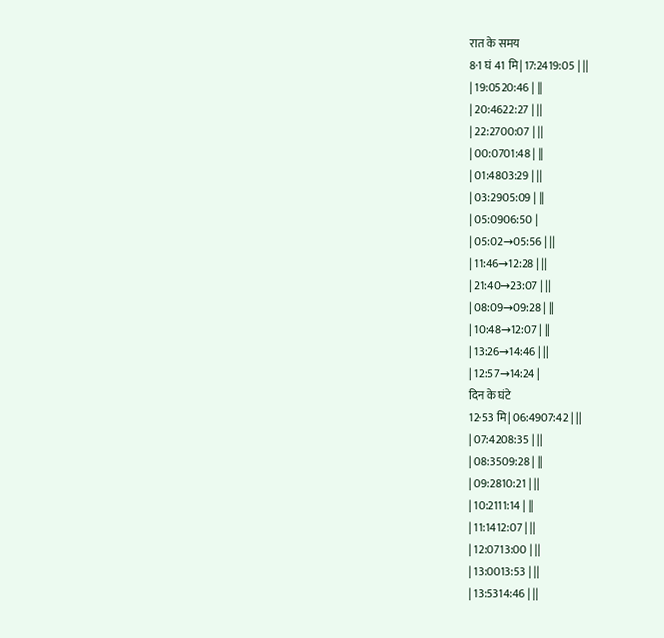रात के समय
8·1 घं 41 मि| 17:2419:05 | ||
| 19:0520:46 | ||
| 20:4622:27 | ||
| 22:2700:07 | ||
| 00:0701:48 | ||
| 01:4803:29 | ||
| 03:2905:09 | ||
| 05:0906:50 |
| 05:02→05:56 | ||
| 11:46→12:28 | ||
| 21:40→23:07 | ||
| 08:09→09:28 | ||
| 10:48→12:07 | ||
| 13:26→14:46 | ||
| 12:57→14:24 |
दिन के घंटे
12·53 मि| 06:4907:42 | ||
| 07:4208:35 | ||
| 08:3509:28 | ||
| 09:2810:21 | ||
| 10:2111:14 | ||
| 11:1412:07 | ||
| 12:0713:00 | ||
| 13:0013:53 | ||
| 13:5314:46 | ||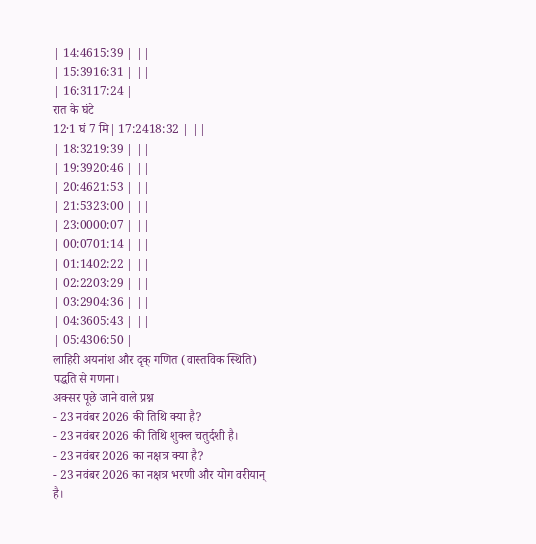| 14:4615:39 | ||
| 15:3916:31 | ||
| 16:3117:24 |
रात के घंटे
12·1 घं 7 मि| 17:2418:32 | ||
| 18:3219:39 | ||
| 19:3920:46 | ||
| 20:4621:53 | ||
| 21:5323:00 | ||
| 23:0000:07 | ||
| 00:0701:14 | ||
| 01:1402:22 | ||
| 02:2203:29 | ||
| 03:2904:36 | ||
| 04:3605:43 | ||
| 05:4306:50 |
लाहिरी अयनांश और दृक् गणित (वास्तविक स्थिति) पद्धति से गणना।
अक्सर पूछे जाने वाले प्रश्न
- 23 नवंबर 2026 की तिथि क्या है?
- 23 नवंबर 2026 की तिथि शुक्ल चतुर्दशी है।
- 23 नवंबर 2026 का नक्षत्र क्या है?
- 23 नवंबर 2026 का नक्षत्र भरणी और योग वरीयान् है।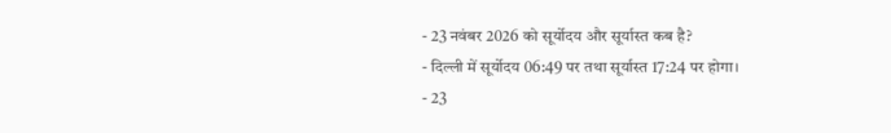- 23 नवंबर 2026 को सूर्योदय और सूर्यास्त कब है?
- दिल्ली में सूर्योदय 06:49 पर तथा सूर्यास्त 17:24 पर होगा।
- 23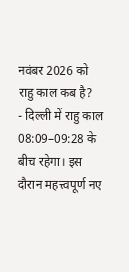नवंबर 2026 को राहु काल कब है?
- दिल्ली में राहु काल 08:09–09:28 के बीच रहेगा। इस दौरान महत्त्वपूर्ण नए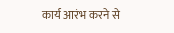कार्य आरंभ करने से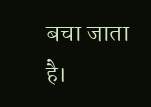बचा जाता है।